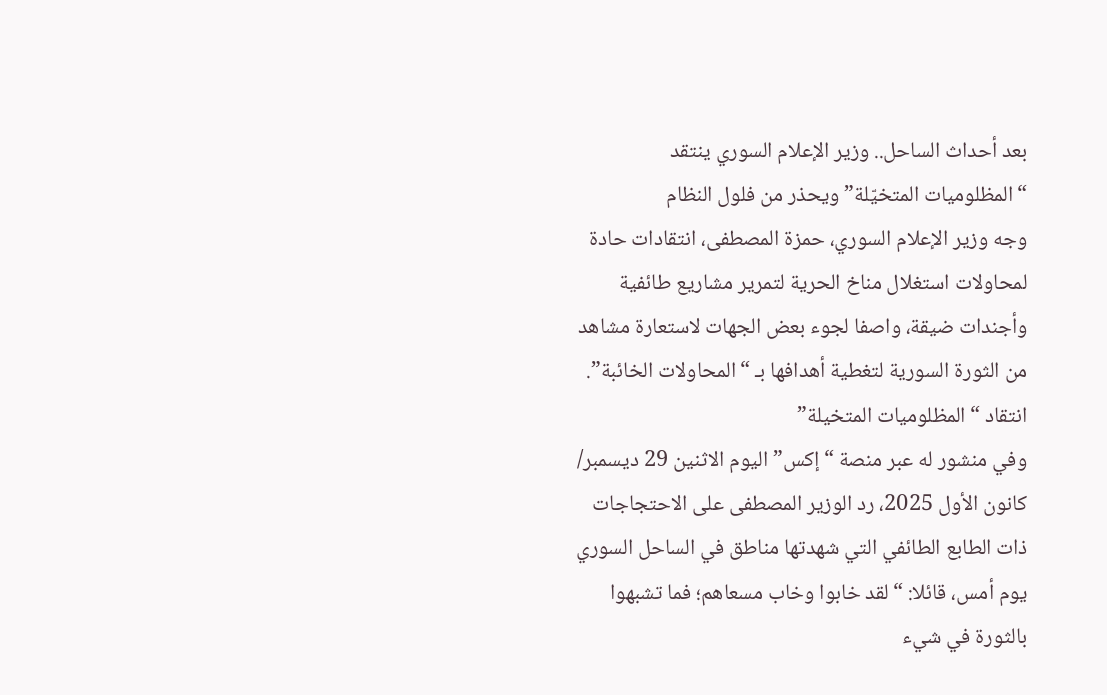بعد أحداث الساحل.. وزير الإعلام السوري ينتقد “المظلوميات المتخيّلة” ويحذر من فلول النظام
وجه وزير الإعلام السوري، حمزة المصطفى، انتقادات حادة لمحاولات استغلال مناخ الحرية لتمرير مشاريع طائفية وأجندات ضيقة، واصفا لجوء بعض الجهات لاستعارة مشاهد من الثورة السورية لتغطية أهدافها بـ “المحاولات الخائبة”.
انتقاد “المظلوميات المتخيلة”
وفي منشور له عبر منصة “إكس” اليوم الاثنين 29 ديسمبر/ كانون الأول 2025، رد الوزير المصطفى على الاحتجاجات ذات الطابع الطائفي التي شهدتها مناطق في الساحل السوري يوم أمس، قائلا: “لقد خابوا وخاب مسعاهم؛ فما تشبهوا بالثورة في شيء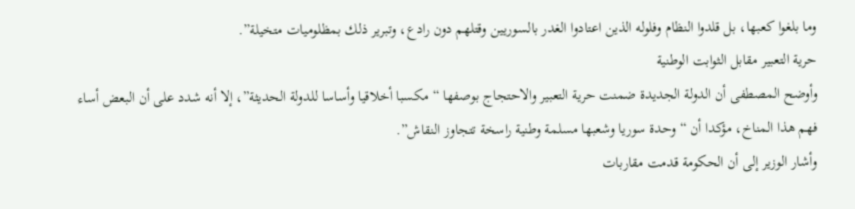وما بلغوا كعبها، بل قلدوا النظام وفلوله الذين اعتادوا الغدر بالسوريين وقتلهم دون رادع، وتبرير ذلك بمظلوميات متخيلة”.
حرية التعبير مقابل الثوابت الوطنية
وأوضح المصطفى أن الدولة الجديدة ضمنت حرية التعبير والاحتجاج بوصفها “مكسبا أخلاقيا وأساسا للدولة الحديثة”، إلا أنه شدد على أن البعض أساء فهم هذا المناخ، مؤكدا أن “وحدة سوريا وشعبها مسلمة وطنية راسخة تتجاوز النقاش”.
وأشار الوزير إلى أن الحكومة قدمت مقاربات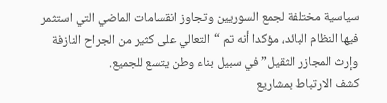سياسية مختلفة لجمع السوريين وتجاوز انقسامات الماضي التي استثمر فيها النظام البائد، مؤكدا أنه تم “التعالي على كثير من الجراح النازفة وإرث المجازر الثقيل” في سبيل بناء وطن يتسع للجميع.
كشف الارتباط بمشاريع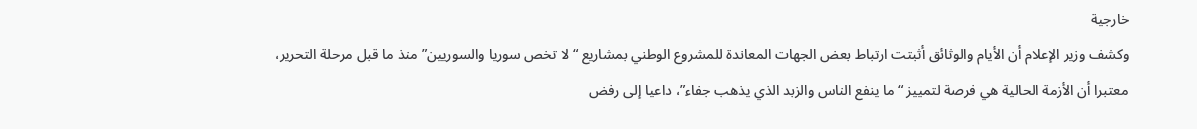خارجية
وكشف وزير الإعلام أن الأيام والوثائق أثبتت ارتباط بعض الجهات المعاندة للمشروع الوطني بمشاريع “لا تخص سوريا والسوريين” منذ ما قبل مرحلة التحرير، معتبرا أن الأزمة الحالية هي فرصة لتمييز “ما ينفع الناس والزبد الذي يذهب جفاء”، داعيا إلى رفض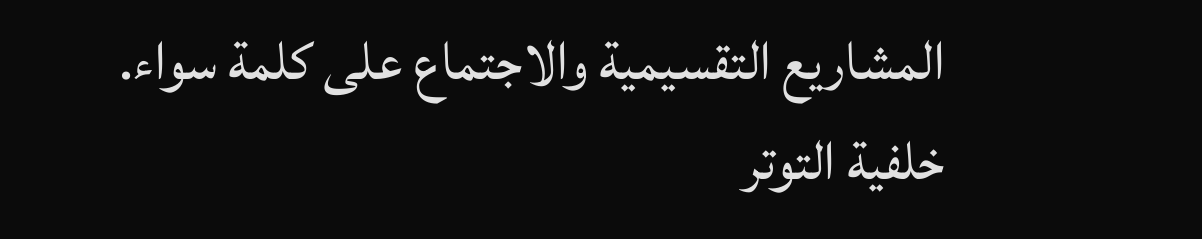المشاريع التقسيمية والاجتماع على كلمة سواء.
خلفية التوتر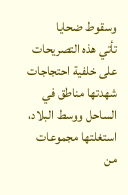وسقوط ضحايا
تأتي هذه التصريحات على خلفية احتجاجات شهدتها مناطق في الساحل ووسط البلاد، استغلتها مجموعات من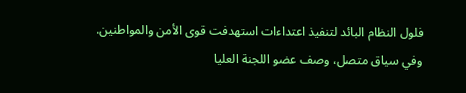فلول النظام البائد لتنفيذ اعتداءات استهدفت قوى الأمن والمواطنين. وفي سياق متصل، وصف عضو اللجنة العليا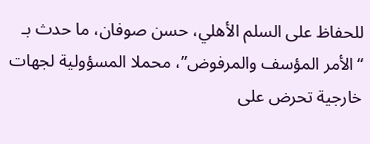للحفاظ على السلم الأهلي، حسن صوفان، ما حدث بـ “الأمر المؤسف والمرفوض”، محملا المسؤولية لجهات خارجية تحرض على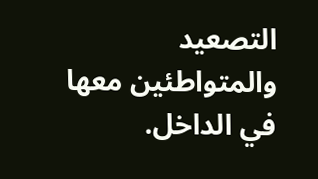التصعيد والمتواطئين معها في الداخل.